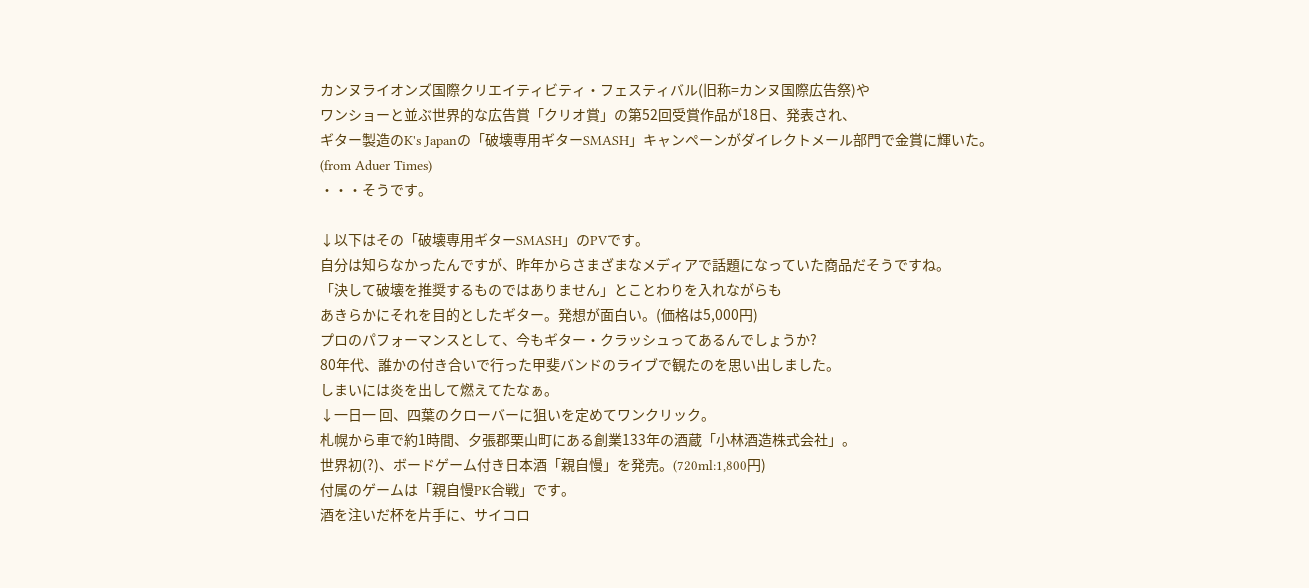カンヌライオンズ国際クリエイティビティ・フェスティバル(旧称=カンヌ国際広告祭)や
ワンショーと並ぶ世界的な広告賞「クリオ賞」の第52回受賞作品が18日、発表され、
ギター製造のK's Japanの「破壊専用ギターSMASH」キャンペーンがダイレクトメール部門で金賞に輝いた。
(from Aduer Times)
・・・そうです。

↓以下はその「破壊専用ギターSMASH」のPVです。
自分は知らなかったんですが、昨年からさまざまなメディアで話題になっていた商品だそうですね。
「決して破壊を推奨するものではありません」とことわりを入れながらも
あきらかにそれを目的としたギター。発想が面白い。(価格は5,000円)
プロのパフォーマンスとして、今もギター・クラッシュってあるんでしょうか?
80年代、誰かの付き合いで行った甲斐バンドのライブで観たのを思い出しました。
しまいには炎を出して燃えてたなぁ。
↓一日一 回、四葉のクローバーに狙いを定めてワンクリック。
札幌から車で約1時間、夕張郡栗山町にある創業133年の酒蔵「小林酒造株式会社」。
世界初(?)、ボードゲーム付き日本酒「親自慢」を発売。(720ml:1,800円)
付属のゲームは「親自慢PK合戦」です。
酒を注いだ杯を片手に、サイコロ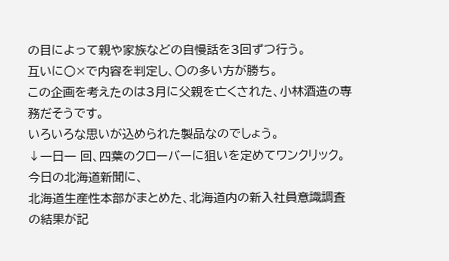の目によって親や家族などの自慢話を3回ずつ行う。
互いに○×で内容を判定し、○の多い方が勝ち。
この企画を考えたのは3月に父親を亡くされた、小林酒造の専務だそうです。
いろいろな思いが込められた製品なのでしょう。
↓一日一 回、四葉のクローバーに狙いを定めてワンクリック。
今日の北海道新聞に、
北海道生産性本部がまとめた、北海道内の新入社員意識調査の結果が記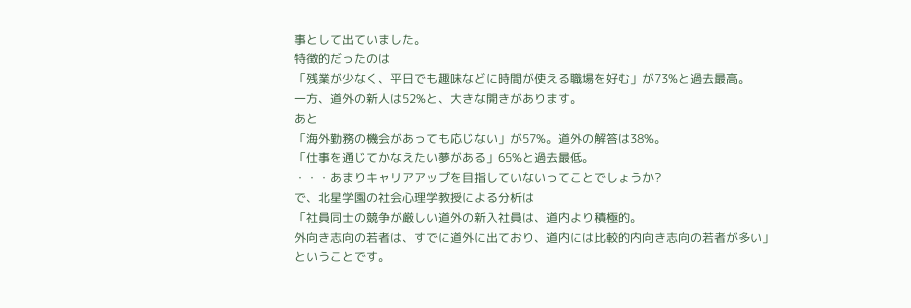事として出ていました。
特徴的だったのは
「残業が少なく、平日でも趣味などに時間が使える職場を好む」が73%と過去最高。
一方、道外の新人は52%と、大きな開きがあります。
あと
「海外勤務の機会があっても応じない」が57%。道外の解答は38%。
「仕事を通じてかなえたい夢がある」65%と過去最低。
・・・あまりキャリアアップを目指していないってことでしょうか?
で、北星学園の社会心理学教授による分析は
「社員同士の競争が厳しい道外の新入社員は、道内より積極的。
外向き志向の若者は、すでに道外に出ており、道内には比較的内向き志向の若者が多い」
ということです。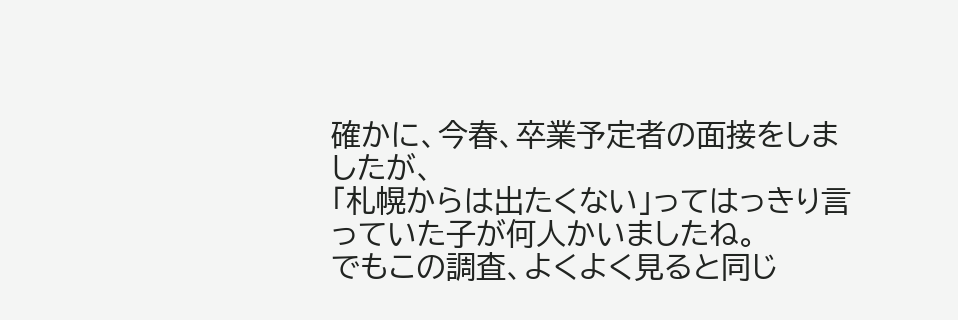確かに、今春、卒業予定者の面接をしましたが、
「札幌からは出たくない」ってはっきり言っていた子が何人かいましたね。
でもこの調査、よくよく見ると同じ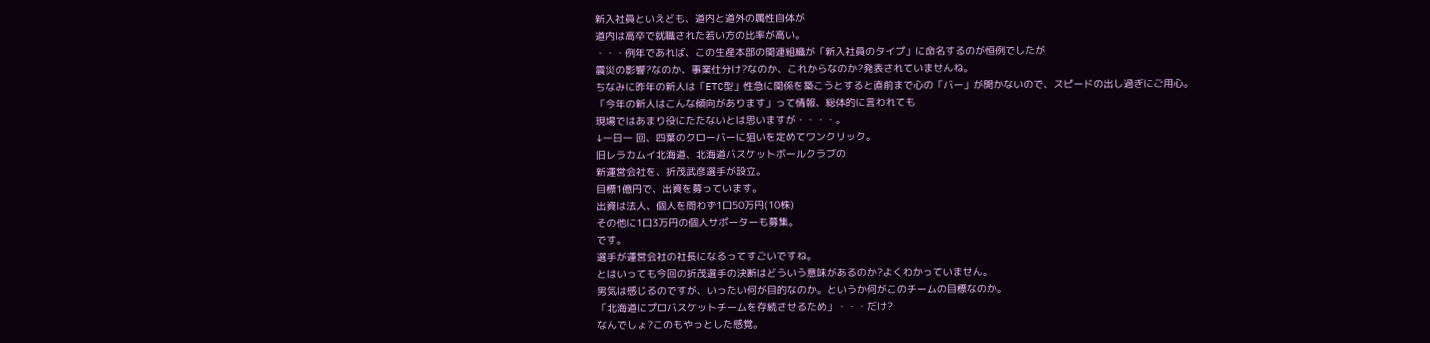新入社員といえども、道内と道外の属性自体が
道内は高卒で就職された若い方の比率が高い。
・・・例年であれば、この生産本部の関連組織が「新入社員のタイプ」に命名するのが恒例でしたが
震災の影響?なのか、事業仕分け?なのか、これからなのか?発表されていませんね。
ちなみに昨年の新人は「ETC型」性急に関係を築こうとすると直前まで心の「バー」が開かないので、スピードの出し過ぎにご用心。
「今年の新人はこんな傾向があります」って情報、総体的に言われても
現場ではあまり役にたたないとは思いますが・・・・。
↓一日一 回、四葉のクローバーに狙いを定めてワンクリック。
旧レラカムイ北海道、北海道バスケットボールクラブの
新運営会社を、折茂武彦選手が設立。
目標1億円で、出資を募っています。
出資は法人、個人を問わず1口50万円(10株)
その他に1口3万円の個人サポーターも募集。
です。
選手が運営会社の社長になるってすごいですね。
とはいっても今回の折茂選手の決断はどういう意味があるのか?よくわかっていません。
男気は感じるのですが、いったい何が目的なのか。というか何がこのチームの目標なのか。
「北海道にプロバスケットチームを存続させるため」・・・だけ?
なんでしょ?このもやっとした感覚。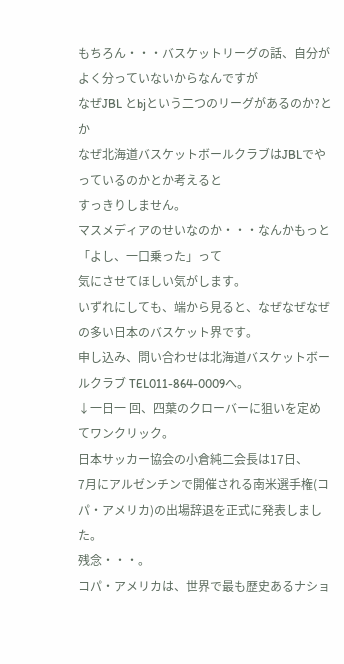もちろん・・・バスケットリーグの話、自分がよく分っていないからなんですが
なぜJBL とbjという二つのリーグがあるのか?とか
なぜ北海道バスケットボールクラブはJBLでやっているのかとか考えると
すっきりしません。
マスメディアのせいなのか・・・なんかもっと「よし、一口乗った」って
気にさせてほしい気がします。
いずれにしても、端から見ると、なぜなぜなぜの多い日本のバスケット界です。
申し込み、問い合わせは北海道バスケットボールクラブ TEL011-864-0009へ。
↓一日一 回、四葉のクローバーに狙いを定めてワンクリック。
日本サッカー協会の小倉純二会長は17日、
7月にアルゼンチンで開催される南米選手権(コパ・アメリカ)の出場辞退を正式に発表しました。
残念・・・。
コパ・アメリカは、世界で最も歴史あるナショ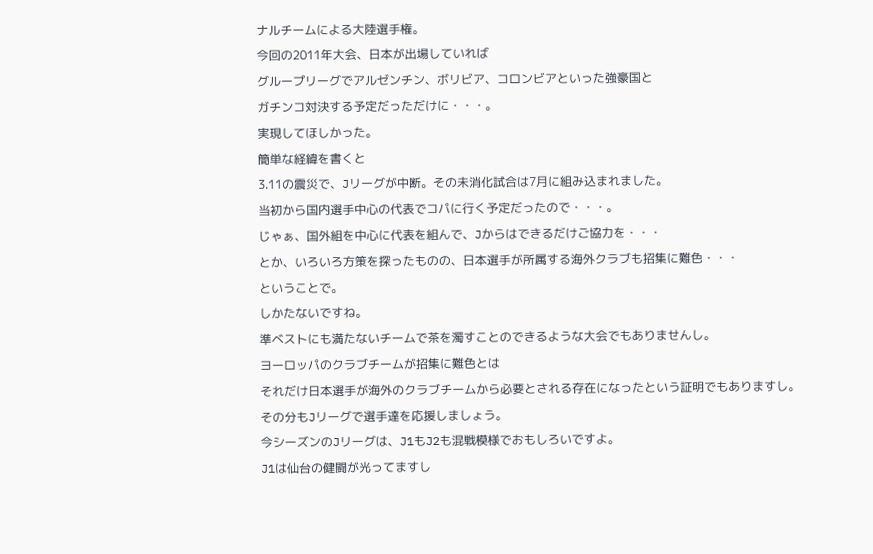ナルチームによる大陸選手権。
今回の2011年大会、日本が出場していれば
グループリーグでアルゼンチン、ボリビア、コロンビアといった強豪国と
ガチンコ対決する予定だっただけに・・・。
実現してほしかった。
簡単な経緯を書くと
3.11の震災で、Jリーグが中断。その未消化試合は7月に組み込まれました。
当初から国内選手中心の代表でコパに行く予定だったので・・・。
じゃぁ、国外組を中心に代表を組んで、Jからはできるだけご協力を・・・
とか、いろいろ方策を探ったものの、日本選手が所属する海外クラブも招集に難色・・・
ということで。
しかたないですね。
準ベストにも満たないチームで茶を濁すことのできるような大会でもありませんし。
ヨーロッパのクラブチームが招集に難色とは
それだけ日本選手が海外のクラブチームから必要とされる存在になったという証明でもありますし。
その分もJリーグで選手達を応援しましょう。
今シーズンのJリーグは、J1もJ2も混戦模様でおもしろいですよ。
J1は仙台の健闘が光ってますし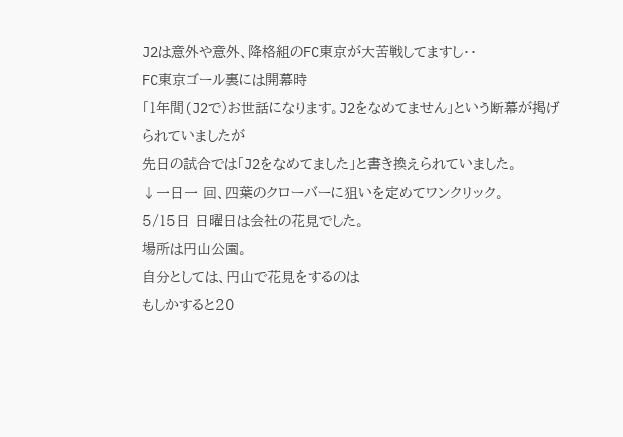J2は意外や意外、降格組のFC東京が大苦戦してますし・・
FC東京ゴール裏には開幕時
「1年間(J2で)お世話になります。J2をなめてません」という断幕が掲げられていましたが
先日の試合では「J2をなめてました」と書き換えられていました。
↓一日一 回、四葉のクローバーに狙いを定めてワンクリック。
5/15日 日曜日は会社の花見でした。
場所は円山公園。
自分としては、円山で花見をするのは
もしかすると20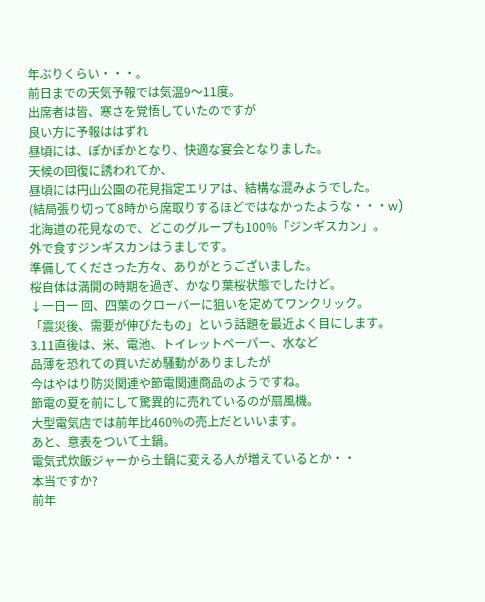年ぶりくらい・・・。
前日までの天気予報では気温9〜11度。
出席者は皆、寒さを覚悟していたのですが
良い方に予報ははずれ
昼頃には、ぽかぽかとなり、快適な宴会となりました。
天候の回復に誘われてか、
昼頃には円山公園の花見指定エリアは、結構な混みようでした。
(結局張り切って8時から席取りするほどではなかったような・・・w)
北海道の花見なので、どこのグループも100%「ジンギスカン」。
外で食すジンギスカンはうましです。
準備してくださった方々、ありがとうございました。
桜自体は満開の時期を過ぎ、かなり葉桜状態でしたけど。
↓一日一 回、四葉のクローバーに狙いを定めてワンクリック。
「震災後、需要が伸びたもの」という話題を最近よく目にします。
3.11直後は、米、電池、トイレットペーパー、水など
品薄を恐れての買いだめ騒動がありましたが
今はやはり防災関連や節電関連商品のようですね。
節電の夏を前にして驚異的に売れているのが扇風機。
大型電気店では前年比460%の売上だといいます。
あと、意表をついて土鍋。
電気式炊飯ジャーから土鍋に変える人が増えているとか・・
本当ですか?
前年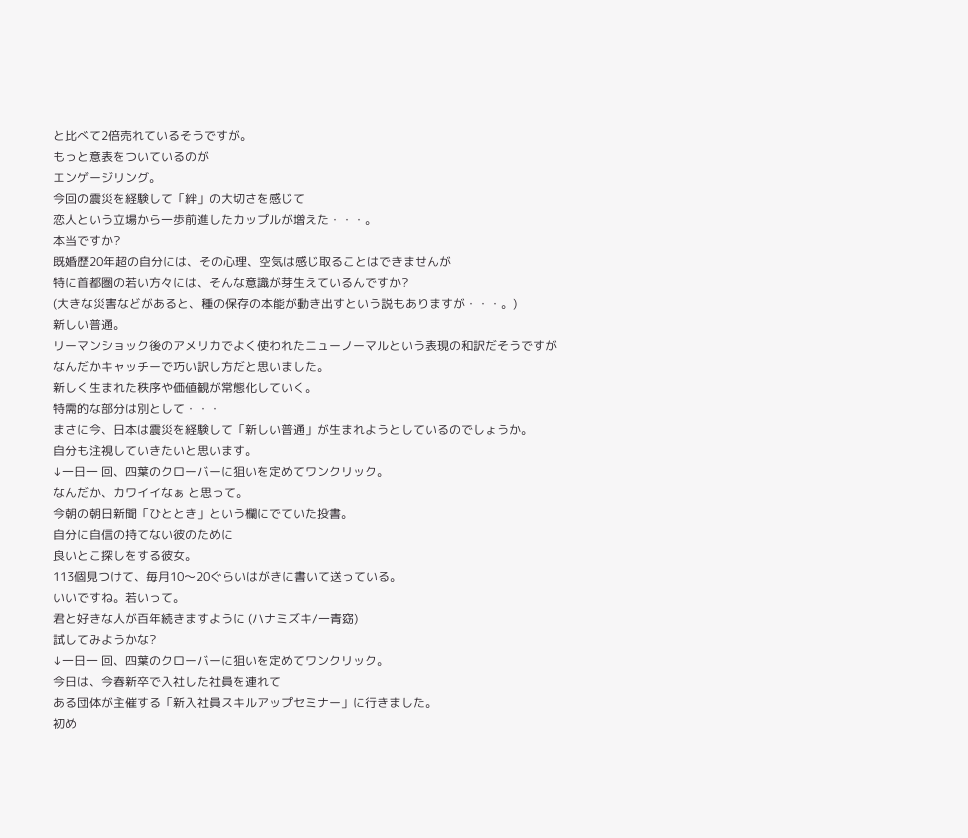と比べて2倍売れているそうですが。
もっと意表をついているのが
エンゲージリング。
今回の震災を経験して「絆」の大切さを感じて
恋人という立場から一歩前進したカップルが増えた・・・。
本当ですか?
既婚歴20年超の自分には、その心理、空気は感じ取ることはできませんが
特に首都圏の若い方々には、そんな意識が芽生えているんですか?
(大きな災害などがあると、種の保存の本能が動き出すという説もありますが・・・。)
新しい普通。
リーマンショック後のアメリカでよく使われたニューノーマルという表現の和訳だそうですが
なんだかキャッチーで巧い訳し方だと思いました。
新しく生まれた秩序や価値観が常態化していく。
特需的な部分は別として・・・
まさに今、日本は震災を経験して「新しい普通」が生まれようとしているのでしょうか。
自分も注視していきたいと思います。
↓一日一 回、四葉のクローバーに狙いを定めてワンクリック。
なんだか、カワイイなぁ と思って。
今朝の朝日新聞「ひととき」という欄にでていた投書。
自分に自信の持てない彼のために
良いとこ探しをする彼女。
113個見つけて、毎月10〜20ぐらいはがきに書いて送っている。
いいですね。若いって。
君と好きな人が百年続きますように (ハナミズキ/一青窈)
試してみようかな?
↓一日一 回、四葉のクローバーに狙いを定めてワンクリック。
今日は、今春新卒で入社した社員を連れて
ある団体が主催する「新入社員スキルアップセミナー」に行きました。
初め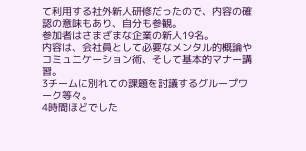て利用する社外新人研修だったので、内容の確認の意味もあり、自分も参観。
参加者はさまざまな企業の新人19名。
内容は、会社員として必要なメンタル的概論やコミュニケーション術、そして基本的マナー講習。
3チームに別れての課題を討議するグループワーク等々。
4時間ほどでした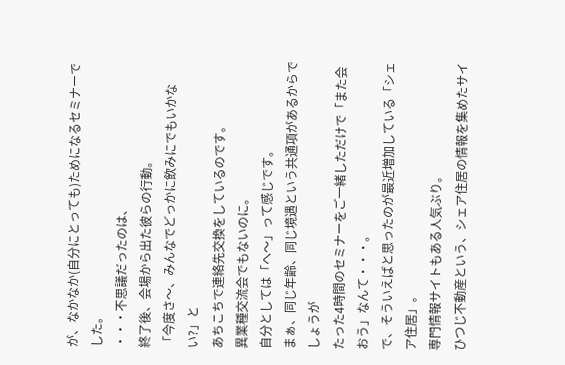が、なかなか(自分にとっても)ためになるセミナーでした。
・・・不思議だったのは、
終了後、会場から出た彼らの行動。
「今度さ〜、みんなでどっかに飲みにでもいかない?」と
あちこちで連絡先交換をしているのです。
異業種交流会でもないのに。
自分としては「へ〜」って感じです。
まぁ、同じ年齢、同じ境遇という共通項があるからでしょうが
たった4時間のセミナーをご一緒しただけで「また会おう」なんて・・・。
で、そういえばと思ったのが最近増加している「シェア住居」。
専門情報サイトもある人気ぶり。
ひつじ不動産という、シェア住居の情報を集めたサイ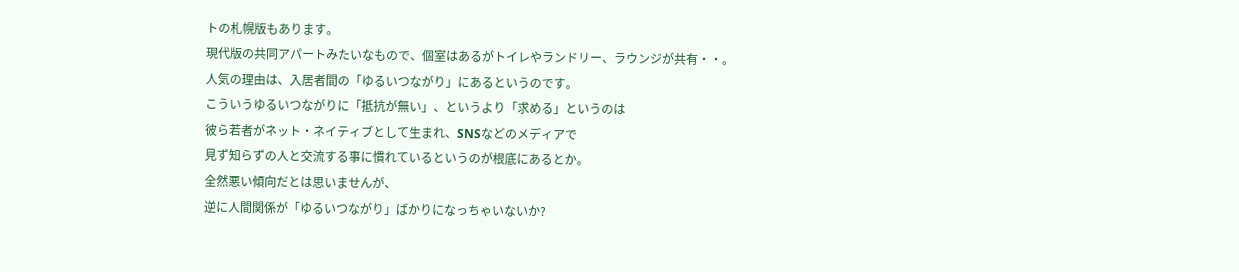トの札幌版もあります。
現代版の共同アパートみたいなもので、個室はあるがトイレやランドリー、ラウンジが共有・・。
人気の理由は、入居者間の「ゆるいつながり」にあるというのです。
こういうゆるいつながりに「抵抗が無い」、というより「求める」というのは
彼ら若者がネット・ネイティブとして生まれ、SNSなどのメディアで
見ず知らずの人と交流する事に慣れているというのが根底にあるとか。
全然悪い傾向だとは思いませんが、
逆に人間関係が「ゆるいつながり」ばかりになっちゃいないか?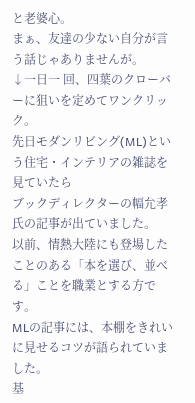と老婆心。
まぁ、友達の少ない自分が言う話じゃありませんが。
↓一日一 回、四葉のクローバーに狙いを定めてワンクリック。
先日モダンリビング(ML)という住宅・インテリアの雑誌を見ていたら
ブックディレクターの幅允孝氏の記事が出ていました。
以前、情熱大陸にも登場したことのある「本を選び、並べる」ことを職業とする方です。
MLの記事には、本棚をきれいに見せるコツが語られていました。
基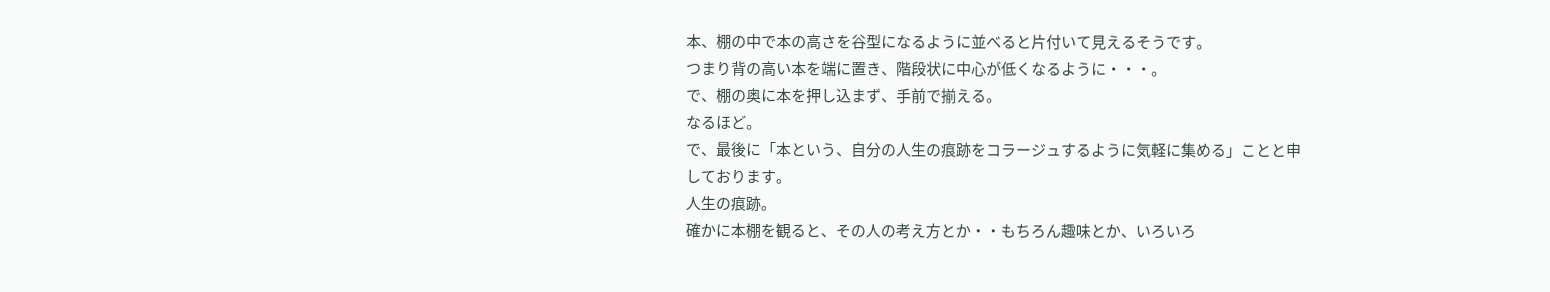本、棚の中で本の高さを谷型になるように並べると片付いて見えるそうです。
つまり背の高い本を端に置き、階段状に中心が低くなるように・・・。
で、棚の奥に本を押し込まず、手前で揃える。
なるほど。
で、最後に「本という、自分の人生の痕跡をコラージュするように気軽に集める」ことと申しております。
人生の痕跡。
確かに本棚を観ると、その人の考え方とか・・もちろん趣味とか、いろいろ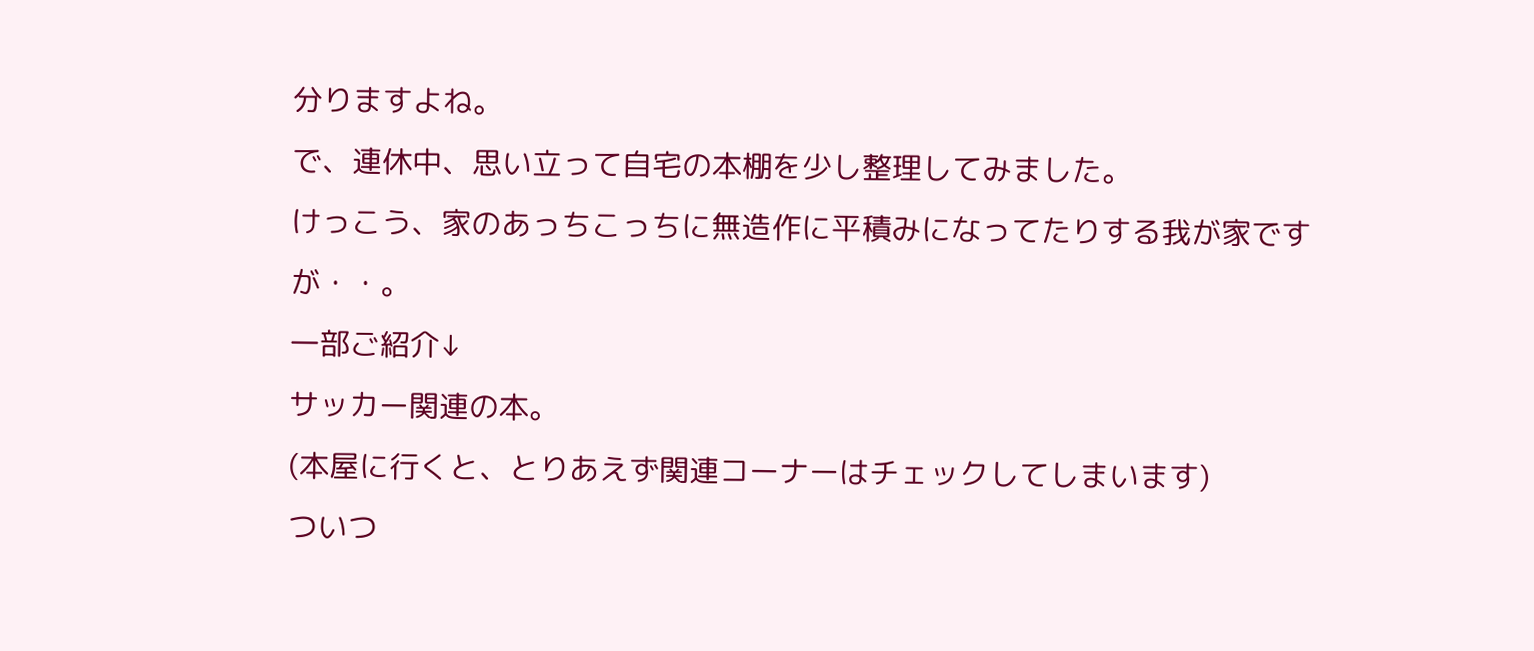分りますよね。
で、連休中、思い立って自宅の本棚を少し整理してみました。
けっこう、家のあっちこっちに無造作に平積みになってたりする我が家ですが・・。
一部ご紹介↓
サッカー関連の本。
(本屋に行くと、とりあえず関連コーナーはチェックしてしまいます)
ついつ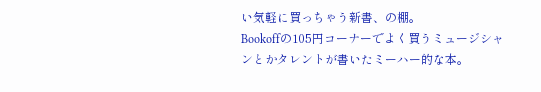い気軽に買っちゃう新書、の棚。
Bookoffの105円コーナーでよく買うミュージシャンとかタレントが書いたミーハー的な本。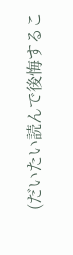(だいたい読んで後悔するこ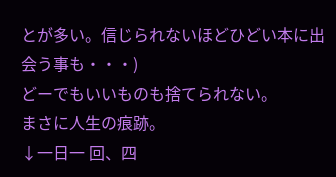とが多い。信じられないほどひどい本に出会う事も・・・)
どーでもいいものも捨てられない。
まさに人生の痕跡。
↓一日一 回、四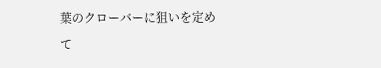葉のクローバーに狙いを定めて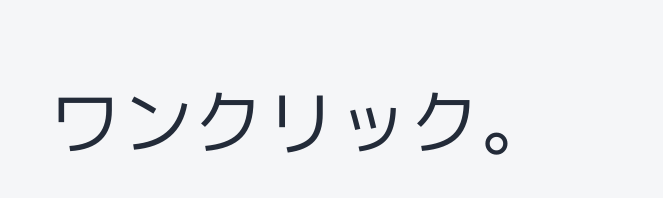ワンクリック。